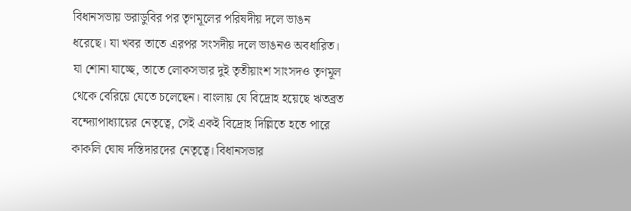বিধানসভায় ভরাডুবির পর তৃণমূলের পরিষদীয় দলে ভাঙন ধরেছে। যা খবর তাতে এরপর সংসদীয় দলে ভাঙনও অবধারিত। যা শোনা যাচ্ছে, তাতে লোকসভার দুই তৃতীয়াংশ সাংসদও তৃণমূল থেকে বেরিয়ে যেতে চলেছেন। বাংলায় যে বিদ্রোহ হয়েছে ঋতব্রত বন্দ্যোপাধ্যায়ের নেতৃত্বে, সেই একই বিদ্রোহ দিল্লিতে হতে পারে কাকলি ঘোষ দস্তিদারদের নেতৃত্বে। বিধানসভার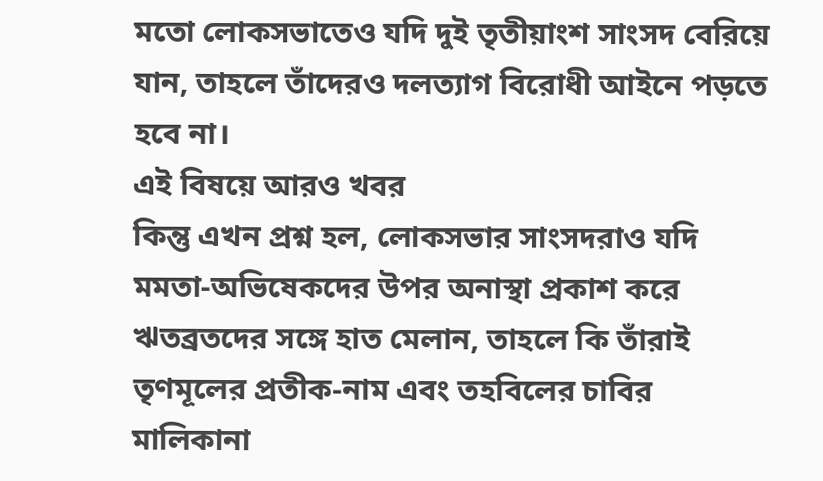মতো লোকসভাতেও যদি দুই তৃতীয়াংশ সাংসদ বেরিয়ে যান, তাহলে তাঁদেরও দলত্যাগ বিরোধী আইনে পড়তে হবে না।
এই বিষয়ে আরও খবর
কিন্তু এখন প্রশ্ন হল, লোকসভার সাংসদরাও যদি মমতা-অভিষেকদের উপর অনাস্থা প্রকাশ করে ঋতব্রতদের সঙ্গে হাত মেলান, তাহলে কি তাঁরাই তৃণমূলের প্রতীক-নাম এবং তহবিলের চাবির মালিকানা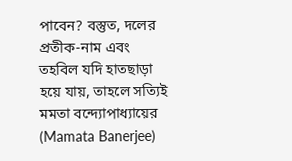পাবেন? বস্তুত, দলের প্রতীক-নাম এবং তহবিল যদি হাতছাড়া হয়ে যায়, তাহলে সত্যিই মমতা বন্দ্যোপাধ্যায়ের (Mamata Banerjee)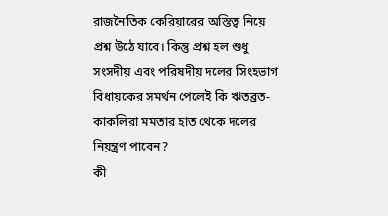রাজনৈতিক কেরিয়ারের অস্তিত্ব নিয়ে প্রশ্ন উঠে যাবে। কিন্তু প্রশ্ন হল শুধু সংসদীয় এবং পরিষদীয় দলের সিংহভাগ বিধায়কের সমর্থন পেলেই কি ঋতব্রত-কাকলিরা মমতার হাত থেকে দলের নিয়ন্ত্রণ পাবেন?
কী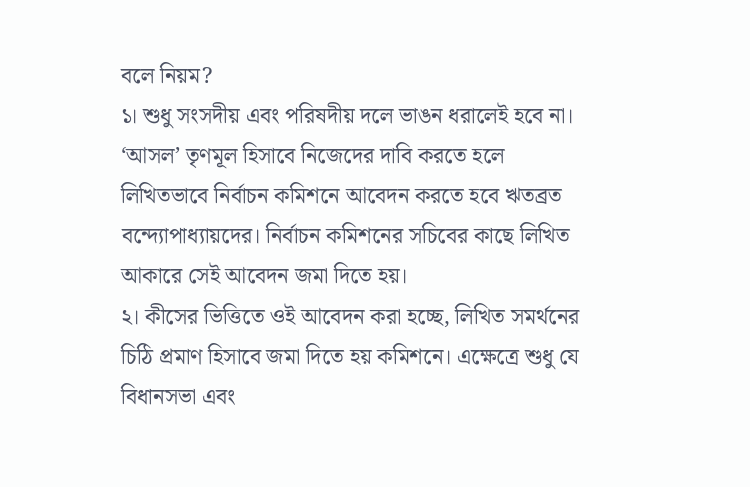বলে নিয়ম?
১। শুধু সংসদীয় এবং পরিষদীয় দলে ভাঙন ধরালেই হবে না। ‘আসল’ তৃণমূল হিসাবে নিজেদের দাবি করতে হলে লিখিতভাবে নির্বাচন কমিশনে আবেদন করতে হবে ঋতব্রত বন্দ্যোপাধ্যায়দের। নির্বাচন কমিশনের সচিবের কাছে লিখিত আকারে সেই আবেদন জমা দিতে হয়।
২। কীসের ভিত্তিতে ওই আবেদন করা হচ্ছে, লিখিত সমর্থনের চিঠি প্রমাণ হিসাবে জমা দিতে হয় কমিশনে। এক্ষেত্রে শুধু যে বিধানসভা এবং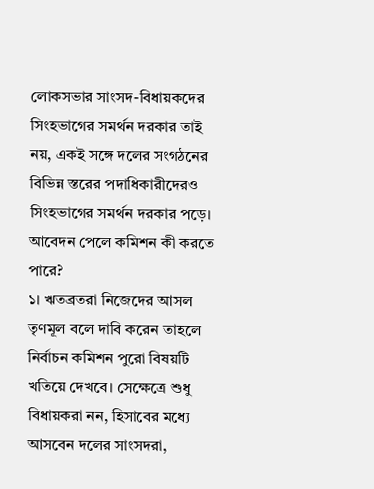লোকসভার সাংসদ-বিধায়কদের সিংহভাগের সমর্থন দরকার তাই নয়, একই সঙ্গে দলের সংগঠনের বিভিন্ন স্তরের পদাধিকারীদেরও সিংহভাগের সমর্থন দরকার পড়ে।
আবেদন পেলে কমিশন কী করতে পারে?
১। ঋতব্রতরা নিজেদের আসল তৃণমূল বলে দাবি করেন তাহলে নির্বাচন কমিশন পুরো বিষয়টি খতিয়ে দেখবে। সেক্ষেত্রে শুধু বিধায়করা নন, হিসাবের মধ্যে আসবেন দলের সাংসদরা,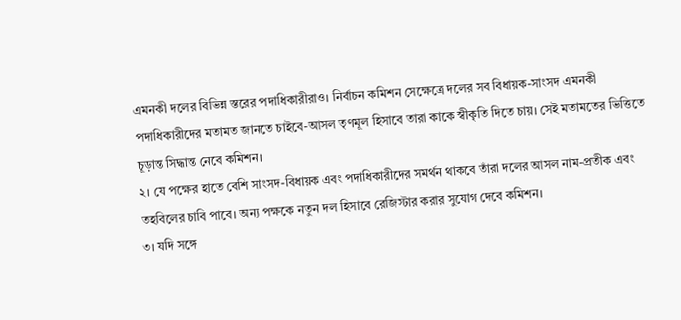এমনকী দলের বিভিন্ন স্তরের পদাধিকারীরাও। নির্বাচন কমিশন সেক্ষেত্রে দলের সব বিধায়ক-সাংসদ এমনকী পদাধিকারীদের মতামত জানতে চাইবে-আসল তৃণমূল হিসাবে তারা কাকে স্বীকৃতি দিতে চায়। সেই মতামতের ভিত্তিতে চূড়ান্ত সিদ্ধান্ত নেবে কমিশন।
২। যে পক্ষের হাতে বেশি সাংসদ-বিধায়ক এবং পদাধিকারীদের সমর্থন থাকবে তাঁরা দলের আসল নাম-প্রতীক এবং তহবিলের চাবি পাবে। অন্য পক্ষকে নতুন দল হিসাবে রেজিস্টার করার সুযোগ দেবে কমিশন।
৩। যদি সঙ্গে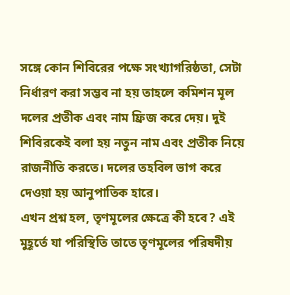সঙ্গে কোন শিবিরের পক্ষে সংখ্যাগরিষ্ঠতা, সেটা নির্ধারণ করা সম্ভব না হয় তাহলে কমিশন মূল দলের প্রতীক এবং নাম ফ্রিজ করে দেয়। দুই শিবিরকেই বলা হয় নতুন নাম এবং প্রতীক নিয়ে রাজনীতি করতে। দলের তহবিল ভাগ করে দেওয়া হয় আনুপাতিক হারে।
এখন প্রশ্ন হল, তৃণমূলের ক্ষেত্রে কী হবে? এই মুহূর্তে যা পরিস্থিতি তাতে তৃণমূলের পরিষদীয়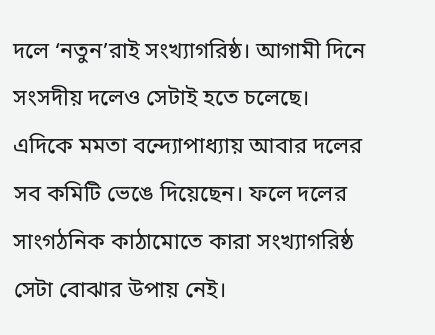দলে ‘নতুন’রাই সংখ্যাগরিষ্ঠ। আগামী দিনে সংসদীয় দলেও সেটাই হতে চলেছে। এদিকে মমতা বন্দ্যোপাধ্যায় আবার দলের সব কমিটি ভেঙে দিয়েছেন। ফলে দলের সাংগঠনিক কাঠামোতে কারা সংখ্যাগরিষ্ঠ সেটা বোঝার উপায় নেই।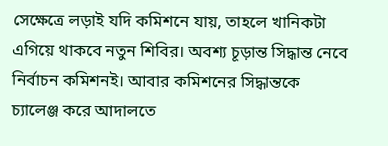সেক্ষেত্রে লড়াই যদি কমিশনে যায়, তাহলে খানিকটা এগিয়ে থাকবে নতুন শিবির। অবশ্য চূড়ান্ত সিদ্ধান্ত নেবে নির্বাচন কমিশনই। আবার কমিশনের সিদ্ধান্তকে চ্যালেঞ্জ করে আদালতে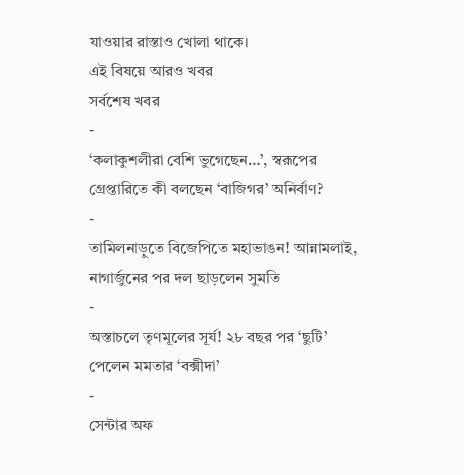যাওয়ার রাস্তাও খোলা থাকে।
এই বিষয়ে আরও খবর
সর্বশেষ খবর
-
‘কলাকুশলীরা বেশি ভুগেছেন…’, স্বরূপের গ্রেপ্তারিতে কী বলছেন ‘বাজিগর’ অনির্বাণ?
-
তামিলনাড়ুতে বিজেপিতে মহাভাঙন! আন্নামলাই, নাগার্জুনের পর দল ছাড়লেন সুমতি
-
অস্তাচলে তৃণমূলের সূর্য! ২৮ বছর পর ‘ছুটি’ পেলেন মমতার ‘বক্সীদা’
-
সেন্টার অফ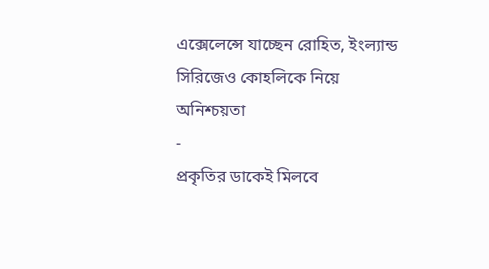এক্সেলেন্সে যাচ্ছেন রোহিত, ইংল্যান্ড সিরিজেও কোহলিকে নিয়ে অনিশ্চয়তা
-
প্রকৃতির ডাকেই মিলবে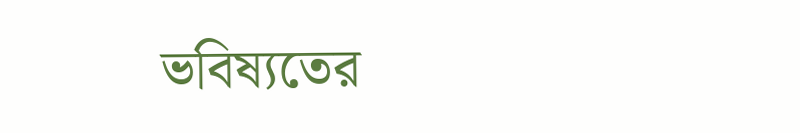ভবিষ্যতের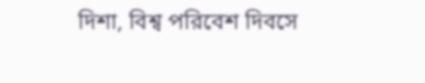দিশা, বিশ্ব পরিবেশ দিবসে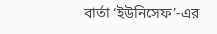বার্তা ‘ইউনিসেফ’-এর